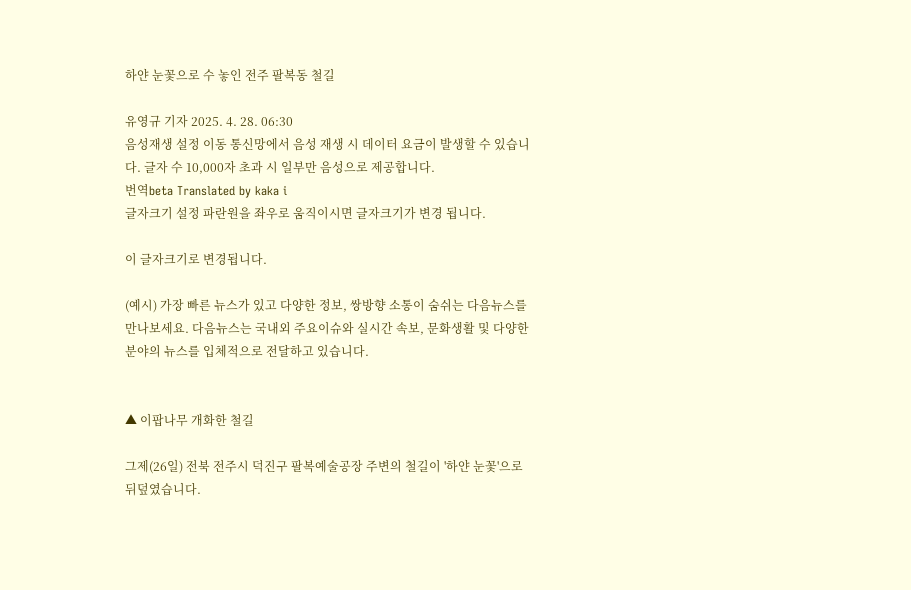하얀 눈꽃으로 수 놓인 전주 팔복동 철길

유영규 기자 2025. 4. 28. 06:30
음성재생 설정 이동 통신망에서 음성 재생 시 데이터 요금이 발생할 수 있습니다. 글자 수 10,000자 초과 시 일부만 음성으로 제공합니다.
번역beta Translated by kaka i
글자크기 설정 파란원을 좌우로 움직이시면 글자크기가 변경 됩니다.

이 글자크기로 변경됩니다.

(예시) 가장 빠른 뉴스가 있고 다양한 정보, 쌍방향 소통이 숨쉬는 다음뉴스를 만나보세요. 다음뉴스는 국내외 주요이슈와 실시간 속보, 문화생활 및 다양한 분야의 뉴스를 입체적으로 전달하고 있습니다.


▲ 이팝나무 개화한 철길

그제(26일) 전북 전주시 덕진구 팔복예술공장 주변의 철길이 '하얀 눈꽃'으로 뒤덮였습니다.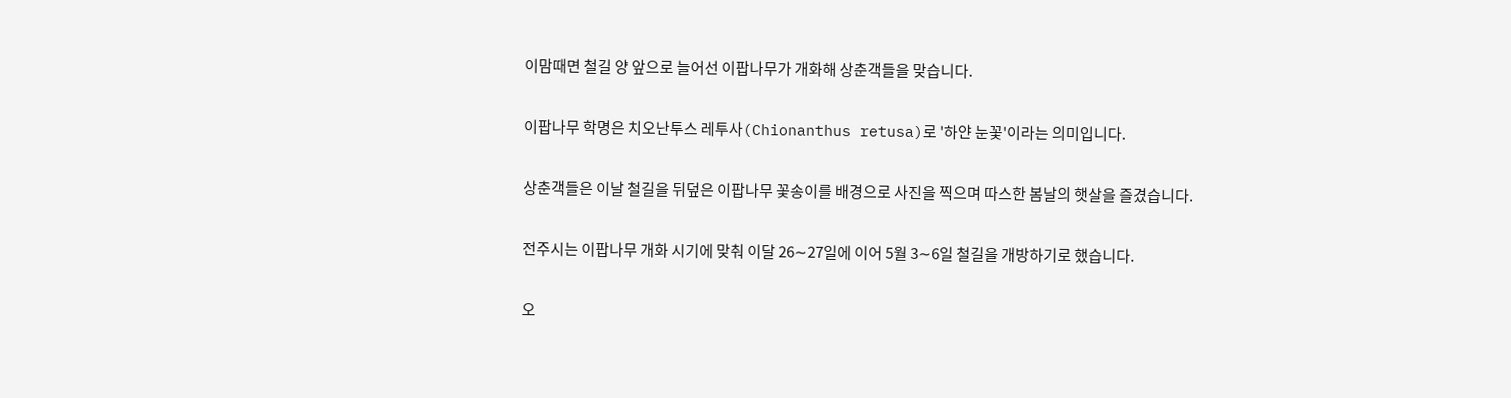이맘때면 철길 양 앞으로 늘어선 이팝나무가 개화해 상춘객들을 맞습니다.

이팝나무 학명은 치오난투스 레투사(Chionanthus retusa)로 '하얀 눈꽃'이라는 의미입니다.

상춘객들은 이날 철길을 뒤덮은 이팝나무 꽃송이를 배경으로 사진을 찍으며 따스한 봄날의 햇살을 즐겼습니다.

전주시는 이팝나무 개화 시기에 맞춰 이달 26∼27일에 이어 5월 3∼6일 철길을 개방하기로 했습니다.

오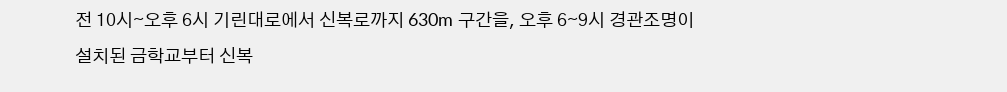전 10시∼오후 6시 기린대로에서 신복로까지 630m 구간을, 오후 6∼9시 경관조명이 설치된 금학교부터 신복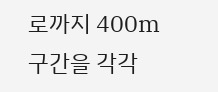로까지 400m 구간을 각각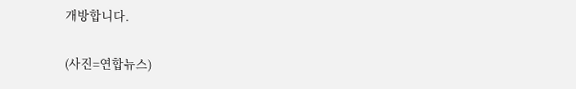개방합니다.

(사진=연합뉴스)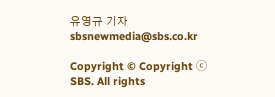유영규 기자 sbsnewmedia@sbs.co.kr

Copyright © Copyright ⓒ SBS. All rights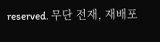reserved. 무단 전재, 재배포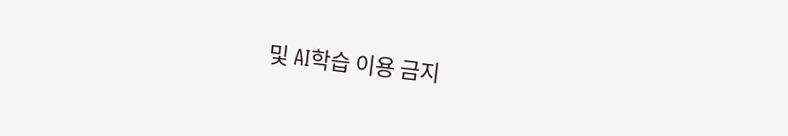및 AI학습 이용 금지